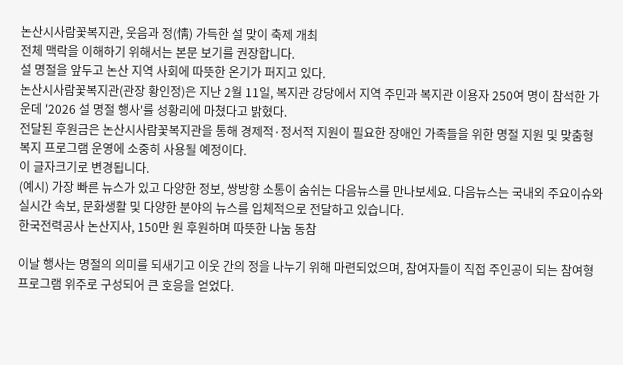논산시사람꽃복지관, 웃음과 정(情) 가득한 설 맞이 축제 개최
전체 맥락을 이해하기 위해서는 본문 보기를 권장합니다.
설 명절을 앞두고 논산 지역 사회에 따뜻한 온기가 퍼지고 있다.
논산시사람꽃복지관(관장 황인정)은 지난 2월 11일, 복지관 강당에서 지역 주민과 복지관 이용자 250여 명이 참석한 가운데 '2026 설 명절 행사'를 성황리에 마쳤다고 밝혔다.
전달된 후원금은 논산시사람꽃복지관을 통해 경제적·정서적 지원이 필요한 장애인 가족들을 위한 명절 지원 및 맞춤형 복지 프로그램 운영에 소중히 사용될 예정이다.
이 글자크기로 변경됩니다.
(예시) 가장 빠른 뉴스가 있고 다양한 정보, 쌍방향 소통이 숨쉬는 다음뉴스를 만나보세요. 다음뉴스는 국내외 주요이슈와 실시간 속보, 문화생활 및 다양한 분야의 뉴스를 입체적으로 전달하고 있습니다.
한국전력공사 논산지사, 150만 원 후원하며 따뜻한 나눔 동참

이날 행사는 명절의 의미를 되새기고 이웃 간의 정을 나누기 위해 마련되었으며, 참여자들이 직접 주인공이 되는 참여형 프로그램 위주로 구성되어 큰 호응을 얻었다.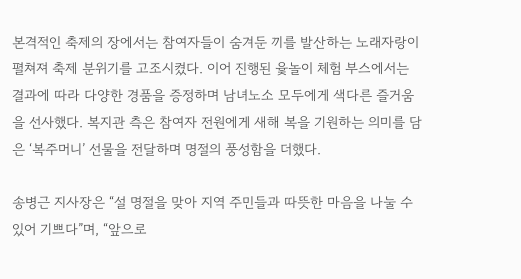본격적인 축제의 장에서는 참여자들이 숨겨둔 끼를 발산하는 노래자랑이 펼쳐져 축제 분위기를 고조시켰다. 이어 진행된 윷놀이 체험 부스에서는 결과에 따라 다양한 경품을 증정하며 남녀노소 모두에게 색다른 즐거움을 선사했다. 복지관 측은 참여자 전원에게 새해 복을 기원하는 의미를 담은 ‘복주머니’ 선물을 전달하며 명절의 풍성함을 더했다.

송병근 지사장은 “설 명절을 맞아 지역 주민들과 따뜻한 마음을 나눌 수 있어 기쁘다”며, “앞으로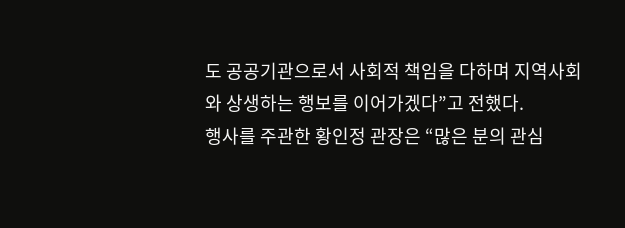도 공공기관으로서 사회적 책임을 다하며 지역사회와 상생하는 행보를 이어가겠다”고 전했다.
행사를 주관한 황인정 관장은 “많은 분의 관심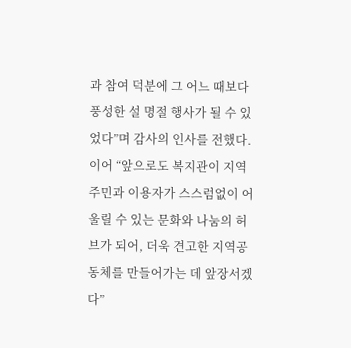과 참여 덕분에 그 어느 때보다 풍성한 설 명절 행사가 될 수 있었다”며 감사의 인사를 전했다. 이어 “앞으로도 복지관이 지역 주민과 이용자가 스스럼없이 어울릴 수 있는 문화와 나눔의 허브가 되어, 더욱 견고한 지역공동체를 만들어가는 데 앞장서겠다”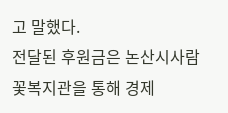고 말했다.
전달된 후원금은 논산시사람꽃복지관을 통해 경제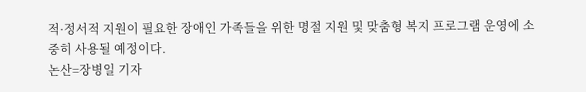적·정서적 지원이 필요한 장애인 가족들을 위한 명절 지원 및 맞춤형 복지 프로그램 운영에 소중히 사용될 예정이다.
논산=장병일 기자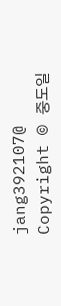jang392107@
Copyright © 중도일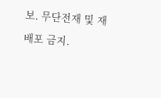보. 무단전재 및 재배포 금지.